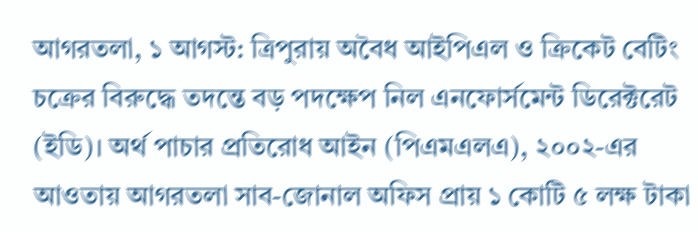আগরতলা, ১ আগস্ট: ত্রিপুরায় অবৈধ আইপিএল ও ক্রিকেট বেটিং চক্রের বিরুদ্ধে তদন্তে বড় পদক্ষেপ নিল এনফোর্সমেন্ট ডিরেক্টরেট (ইডি)। অর্থ পাচার প্রতিরোধ আইন (পিএমএলএ), ২০০২-এর আওতায় আগরতলা সাব-জোনাল অফিস প্রায় ১ কোটি ৫ লক্ষ টাকা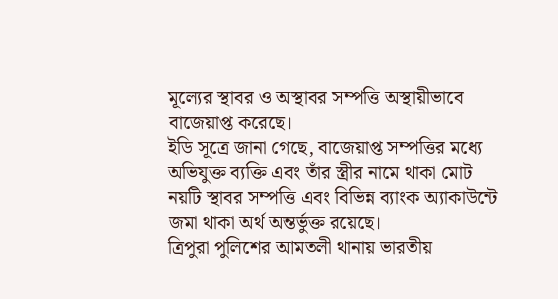মূল্যের স্থাবর ও অস্থাবর সম্পত্তি অস্থায়ীভাবে বাজেয়াপ্ত করেছে।
ইডি সূত্রে জানা গেছে, বাজেয়াপ্ত সম্পত্তির মধ্যে অভিযুক্ত ব্যক্তি এবং তাঁর স্ত্রীর নামে থাকা মোট নয়টি স্থাবর সম্পত্তি এবং বিভিন্ন ব্যাংক অ্যাকাউন্টে জমা থাকা অর্থ অন্তর্ভুক্ত রয়েছে।
ত্রিপুরা পুলিশের আমতলী থানায় ভারতীয়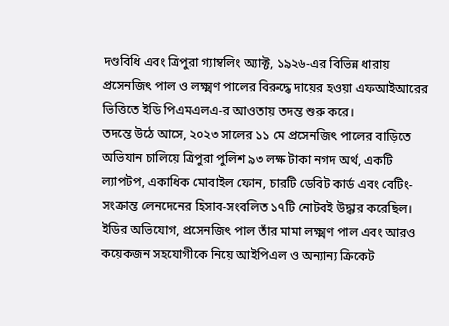দণ্ডবিধি এবং ত্রিপুরা গ্যাম্বলিং অ্যাক্ট, ১৯২৬-এর বিভিন্ন ধারায় প্রসেনজিৎ পাল ও লক্ষ্মণ পালের বিরুদ্ধে দায়ের হওয়া এফআইআরের ভিত্তিতে ইডি পিএমএলএ-র আওতায় তদন্ত শুরু করে।
তদন্তে উঠে আসে, ২০২৩ সালের ১১ মে প্রসেনজিৎ পালের বাড়িতে অভিযান চালিয়ে ত্রিপুরা পুলিশ ৯৩ লক্ষ টাকা নগদ অর্থ, একটি ল্যাপটপ, একাধিক মোবাইল ফোন, চারটি ডেবিট কার্ড এবং বেটিং-সংক্রান্ত লেনদেনের হিসাব-সংবলিত ১৭টি নোটবই উদ্ধার করেছিল।
ইডির অভিযোগ, প্রসেনজিৎ পাল তাঁর মামা লক্ষ্মণ পাল এবং আরও কয়েকজন সহযোগীকে নিয়ে আইপিএল ও অন্যান্য ক্রিকেট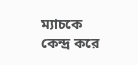ম্যাচকে কেন্দ্র করে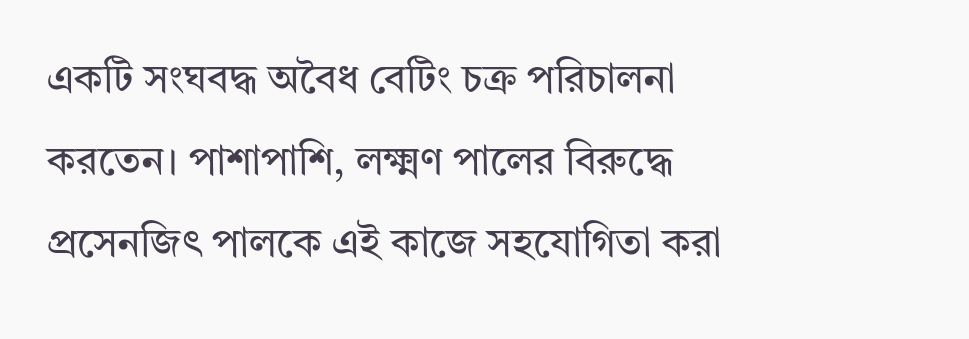একটি সংঘবদ্ধ অবৈধ বেটিং চক্র পরিচালনা করতেন। পাশাপাশি, লক্ষ্মণ পালের বিরুদ্ধে প্রসেনজিৎ পালকে এই কাজে সহযোগিতা করা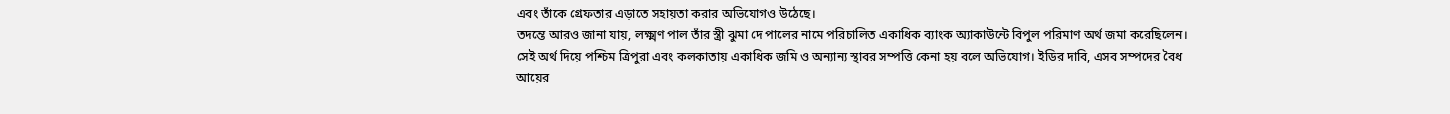এবং তাঁকে গ্রেফতার এড়াতে সহায়তা করার অভিযোগও উঠেছে।
তদন্তে আরও জানা যায়, লক্ষ্মণ পাল তাঁর স্ত্রী ঝুমা দে পালের নামে পরিচালিত একাধিক ব্যাংক অ্যাকাউন্টে বিপুল পরিমাণ অর্থ জমা করেছিলেন। সেই অর্থ দিয়ে পশ্চিম ত্রিপুরা এবং কলকাতায় একাধিক জমি ও অন্যান্য স্থাবর সম্পত্তি কেনা হয় বলে অভিযোগ। ইডির দাবি, এসব সম্পদের বৈধ আয়ের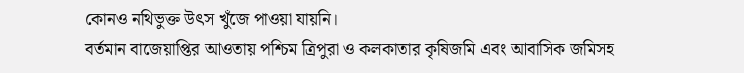কোনও নথিভুক্ত উৎস খুঁজে পাওয়া যায়নি।
বর্তমান বাজেয়াপ্তির আওতায় পশ্চিম ত্রিপুরা ও কলকাতার কৃষিজমি এবং আবাসিক জমিসহ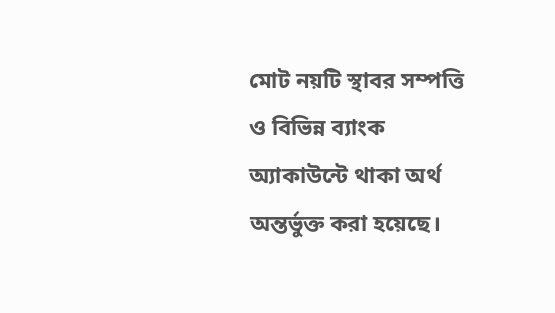মোট নয়টি স্থাবর সম্পত্তি ও বিভিন্ন ব্যাংক অ্যাকাউন্টে থাকা অর্থ অন্তর্ভুক্ত করা হয়েছে।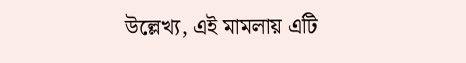উল্লেখ্য, এই মামলায় এটি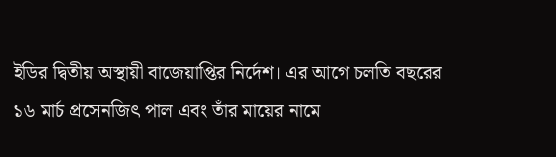ইডির দ্বিতীয় অস্থায়ী বাজেয়াপ্তির নির্দেশ। এর আগে চলতি বছরের ১৬ মার্চ প্রসেনজিৎ পাল এবং তাঁর মায়ের নামে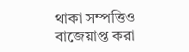থাকা সম্পত্তিও বাজেয়াপ্ত করা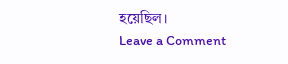হয়েছিল।
Leave a Comment